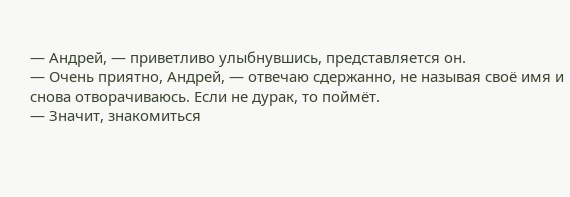— Андрей, — приветливо улыбнувшись, представляется он.
— Очень приятно, Андрей, — отвечаю сдержанно, не называя своё имя и снова отворачиваюсь. Если не дурак, то поймёт.
— Значит, знакомиться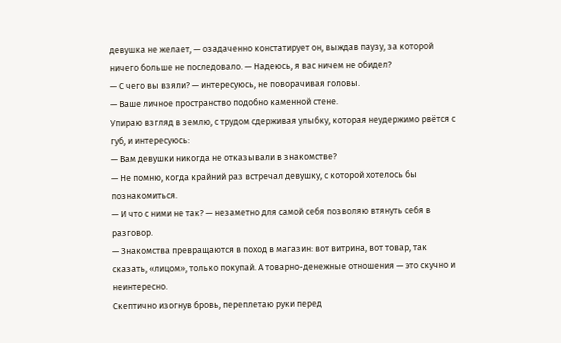девушка не желает, — озадаченно констатирует он, выждав паузу, за которой ничего больше не последовало. — Надеюсь, я вас ничем не обидел?
— С чего вы взяли? — интересуюсь, не поворачивая головы.
— Ваше личное пространство подобно каменной стене.
Упираю взгляд в землю, с трудом сдерживая улыбку, которая неудержимо рвётся с губ, и интересуюсь:
— Вам девушки никогда не отказывали в знакомстве?
— Не помню, когда крайний раз встречал девушку, с которой хотелось бы познакомиться.
— И что с ними не так? — незаметно для самой себя позволяю втянуть себя в разговор.
— Знакомства превращаются в поход в магазин: вот витрина, вот товар, так сказать, «лицом», только покупай. А товарно-денежные отношения — это скучно и неинтересно.
Скептично изогнув бровь, переплетаю руки перед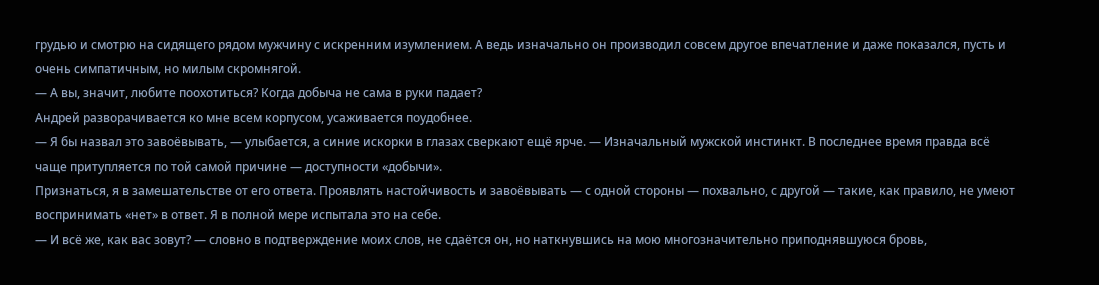грудью и смотрю на сидящего рядом мужчину с искренним изумлением. А ведь изначально он производил совсем другое впечатление и даже показался, пусть и очень симпатичным, но милым скромнягой.
— А вы, значит, любите поохотиться? Когда добыча не сама в руки падает?
Андрей разворачивается ко мне всем корпусом, усаживается поудобнее.
— Я бы назвал это завоёвывать, — улыбается, а синие искорки в глазах сверкают ещё ярче. — Изначальный мужской инстинкт. В последнее время правда всё чаще притупляется по той самой причине — доступности «добычи».
Признаться, я в замешательстве от его ответа. Проявлять настойчивость и завоёвывать — с одной стороны — похвально, с другой — такие, как правило, не умеют воспринимать «нет» в ответ. Я в полной мере испытала это на себе.
— И всё же, как вас зовут? — словно в подтверждение моих слов, не сдаётся он, но наткнувшись на мою многозначительно приподнявшуюся бровь,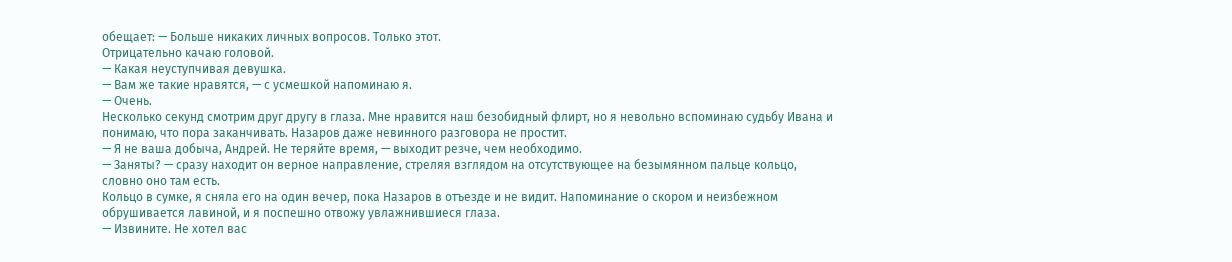обещает: — Больше никаких личных вопросов. Только этот.
Отрицательно качаю головой.
— Какая неуступчивая девушка.
— Вам же такие нравятся, — с усмешкой напоминаю я.
— Очень.
Несколько секунд смотрим друг другу в глаза. Мне нравится наш безобидный флирт, но я невольно вспоминаю судьбу Ивана и понимаю, что пора заканчивать. Назаров даже невинного разговора не простит.
— Я не ваша добыча, Андрей. Не теряйте время, — выходит резче, чем необходимо.
— Заняты? — сразу находит он верное направление, стреляя взглядом на отсутствующее на безымянном пальце кольцо, словно оно там есть.
Кольцо в сумке, я сняла его на один вечер, пока Назаров в отъезде и не видит. Напоминание о скором и неизбежном обрушивается лавиной, и я поспешно отвожу увлажнившиеся глаза.
— Извините. Не хотел вас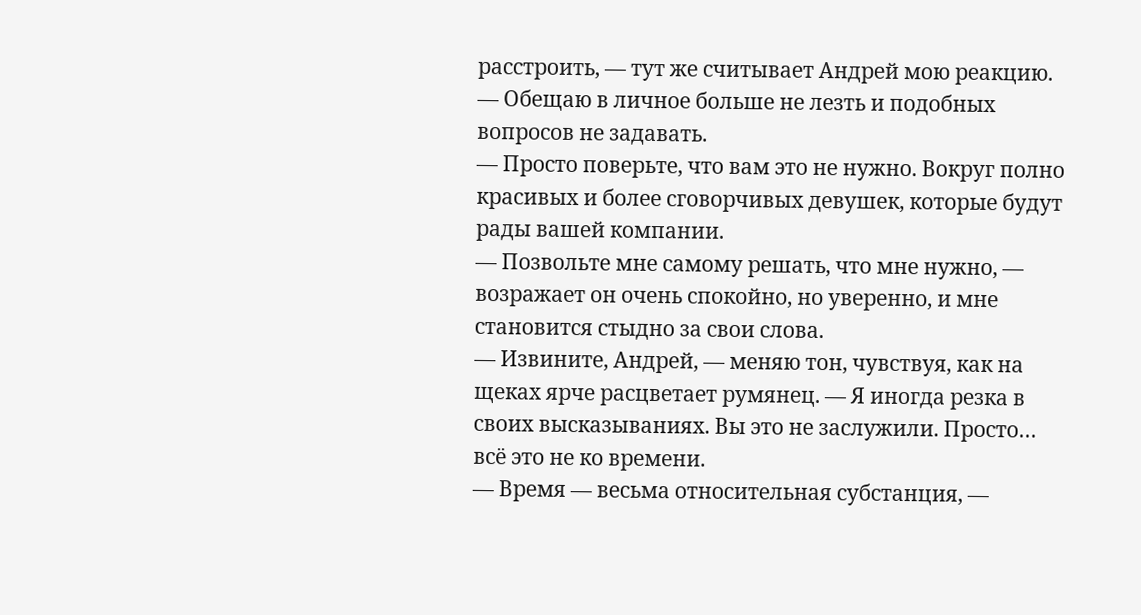расстроить, — тут же считывает Андрей мою реакцию. — Обещаю в личное больше не лезть и подобных вопросов не задавать.
— Просто поверьте, что вам это не нужно. Вокруг полно красивых и более сговорчивых девушек, которые будут рады вашей компании.
— Позвольте мне самому решать, что мне нужно, — возражает он очень спокойно, но уверенно, и мне становится стыдно за свои слова.
— Извините, Андрей, — меняю тон, чувствуя, как на щеках ярче расцветает румянец. — Я иногда резка в своих высказываниях. Вы это не заслужили. Просто… всё это не ко времени.
— Время — весьма относительная субстанция, —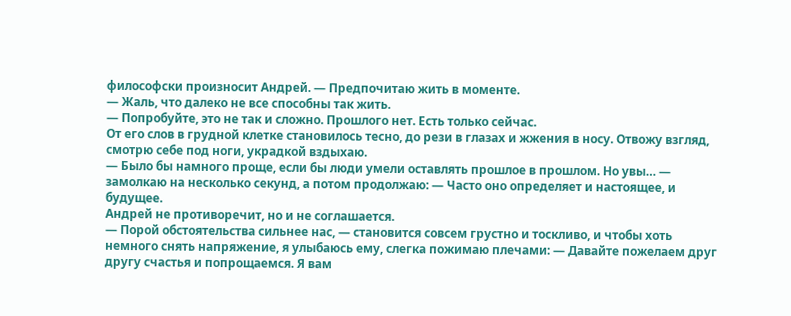философски произносит Андрей. — Предпочитаю жить в моменте.
— Жаль, что далеко не все способны так жить.
— Попробуйте, это не так и сложно. Прошлого нет. Есть только сейчас.
От его слов в грудной клетке становилось тесно, до рези в глазах и жжения в носу. Отвожу взгляд, смотрю себе под ноги, украдкой вздыхаю.
— Было бы намного проще, если бы люди умели оставлять прошлое в прошлом. Но увы… — замолкаю на несколько секунд, а потом продолжаю: — Часто оно определяет и настоящее, и будущее.
Андрей не противоречит, но и не соглашается.
— Порой обстоятельства сильнее нас, — становится совсем грустно и тоскливо, и чтобы хоть немного снять напряжение, я улыбаюсь ему, слегка пожимаю плечами: — Давайте пожелаем друг другу счастья и попрощаемся. Я вам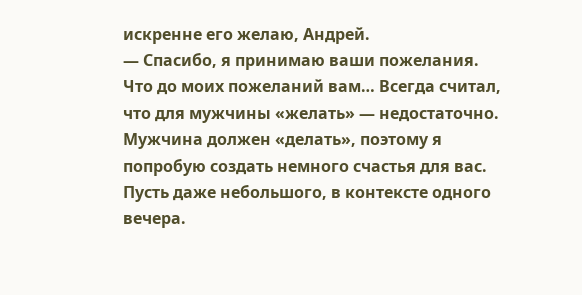искренне его желаю, Андрей.
— Спасибо, я принимаю ваши пожелания. Что до моих пожеланий вам… Всегда считал, что для мужчины «желать» — недостаточно. Мужчина должен «делать», поэтому я попробую создать немного счастья для вас. Пусть даже небольшого, в контексте одного вечера.